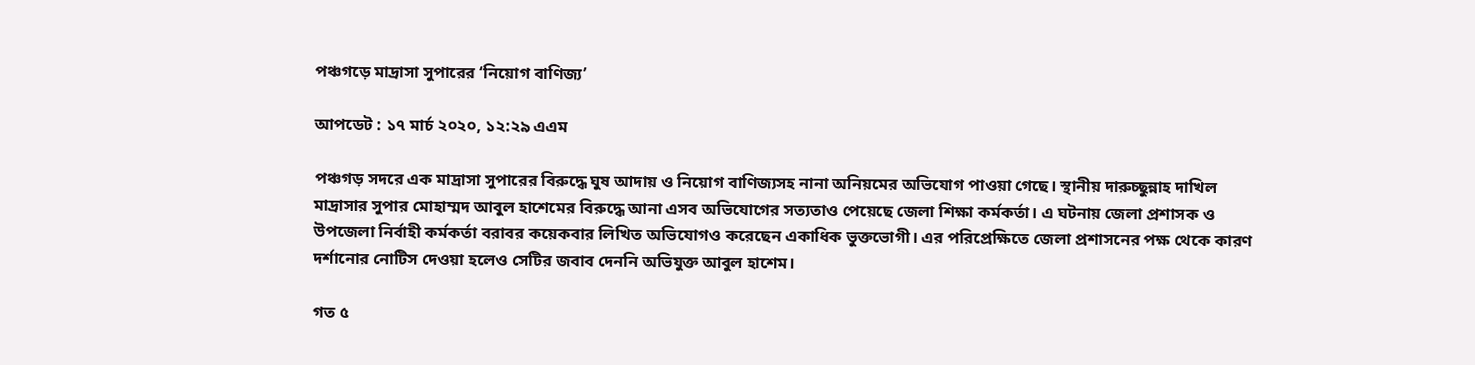পঞ্চগড়ে মাদ্রাসা সুপারের ‘নিয়োগ বাণিজ্য’

আপডেট : ১৭ মার্চ ২০২০, ১২:২৯ এএম

পঞ্চগড় সদরে এক মাদ্রাসা সুপারের বিরুদ্ধে ঘুষ আদায় ও নিয়োগ বাণিজ্যসহ নানা অনিয়মের অভিযোগ পাওয়া গেছে। স্থানীয় দারুচ্ছুন্নাহ দাখিল মাদ্রাসার সুপার মোহাম্মদ আবুল হাশেমের বিরুদ্ধে আনা এসব অভিযোগের সত্যতাও পেয়েছে জেলা শিক্ষা কর্মকর্তা। এ ঘটনায় জেলা প্রশাসক ও উপজেলা নির্বাহী কর্মকর্তা বরাবর কয়েকবার লিখিত অভিযোগও করেছেন একাধিক ভুক্তভোগী। এর পরিপ্রেক্ষিতে জেলা প্রশাসনের পক্ষ থেকে কারণ দর্শানোর নোটিস দেওয়া হলেও সেটির জবাব দেননি অভিযুক্ত আবুল হাশেম।

গত ৫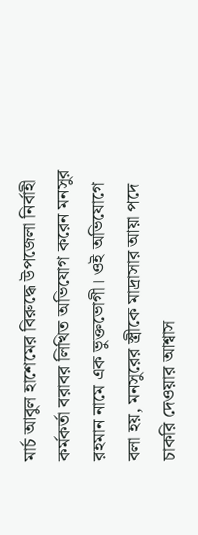মার্চ আবুল হাশেমের বিরুদ্ধে উপজেলা নির্বাহী কর্মকর্তা বরাবর লিখিত অভিযোগ করেন মনসুর রহমান নামে এক ভুক্তভোগী। ওই অভিযোগে বলা হয়, মনসুরের স্ত্রীকে মাদ্রাসার আয়া পদে চাকরি দেওয়ার আশ্বাস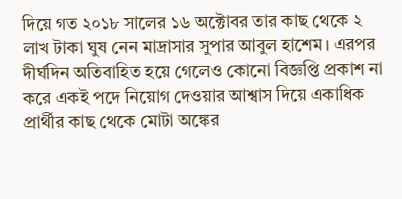দিয়ে গত ২০১৮ সালের ১৬ অক্টোবর তার কাছ থেকে ২ লাখ টাকা ঘুষ নেন মাদ্রাসার সুপার আবুল হাশেম। এরপর দীর্ঘদিন অতিবাহিত হয়ে গেলেও কোনো বিজ্ঞপ্তি প্রকাশ না করে একই পদে নিয়োগ দেওয়ার আশ্বাস দিয়ে একাধিক প্রার্থীর কাছ থেকে মোটা অঙ্কের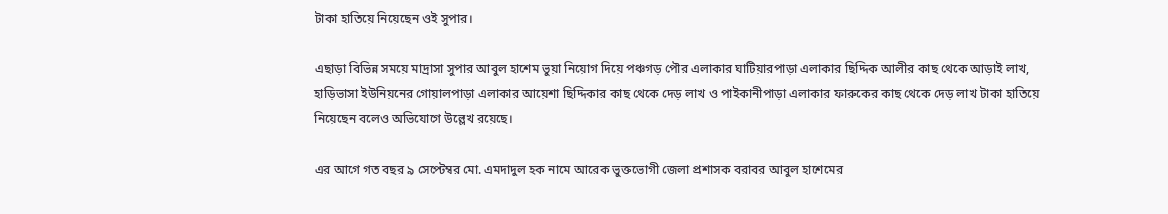টাকা হাতিয়ে নিয়েছেন ওই সুপার।

এছাড়া বিভিন্ন সময়ে মাদ্রাসা সুপার আবুল হাশেম ভুয়া নিয়োগ দিয়ে পঞ্চগড় পৌর এলাকার ঘাটিয়ারপাড়া এলাকার ছিদ্দিক আলীর কাছ থেকে আড়াই লাখ, হাড়িভাসা ইউনিয়নের গোয়ালপাড়া এলাকার আয়েশা ছিদ্দিকার কাছ থেকে দেড় লাখ ও পাইকানীপাড়া এলাকার ফারুকের কাছ থেকে দেড় লাখ টাকা হাতিয়ে নিয়েছেন বলেও অভিযোগে উল্লেখ রয়েছে।

এর আগে গত বছর ৯ সেপ্টেম্বর মো. এমদাদুল হক নামে আরেক ভুক্তভোগী জেলা প্রশাসক বরাবর আবুল হাশেমের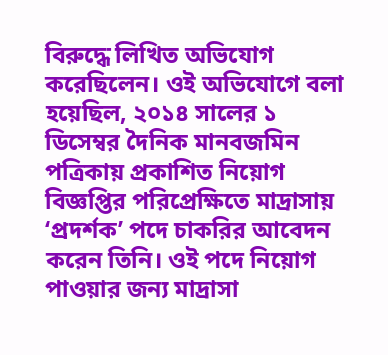বিরুদ্ধে লিখিত অভিযোগ করেছিলেন। ওই অভিযোগে বলা হয়েছিল, ২০১৪ সালের ১ ডিসেম্বর দৈনিক মানবজমিন পত্রিকায় প্রকাশিত নিয়োগ বিজ্ঞপ্তির পরিপ্রেক্ষিতে মাদ্রাসায় ‘প্রদর্শক’ পদে চাকরির আবেদন করেন তিনি। ওই পদে নিয়োগ পাওয়ার জন্য মাদ্রাসা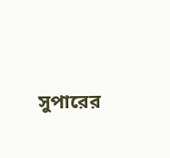সুপারের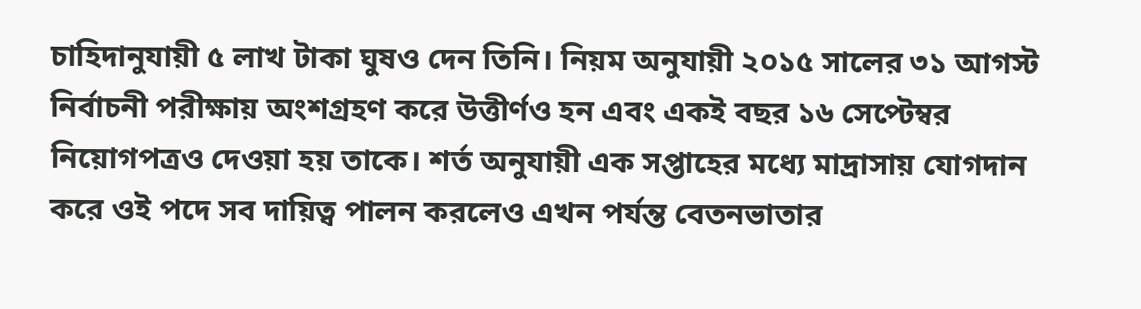চাহিদানুযায়ী ৫ লাখ টাকা ঘুষও দেন তিনি। নিয়ম অনুযায়ী ২০১৫ সালের ৩১ আগস্ট নির্বাচনী পরীক্ষায় অংশগ্রহণ করে উত্তীর্ণও হন এবং একই বছর ১৬ সেপ্টেম্বর নিয়োগপত্রও দেওয়া হয় তাকে। শর্ত অনুযায়ী এক সপ্তাহের মধ্যে মাদ্রাসায় যোগদান করে ওই পদে সব দায়িত্ব পালন করলেও এখন পর্যন্ত বেতনভাতার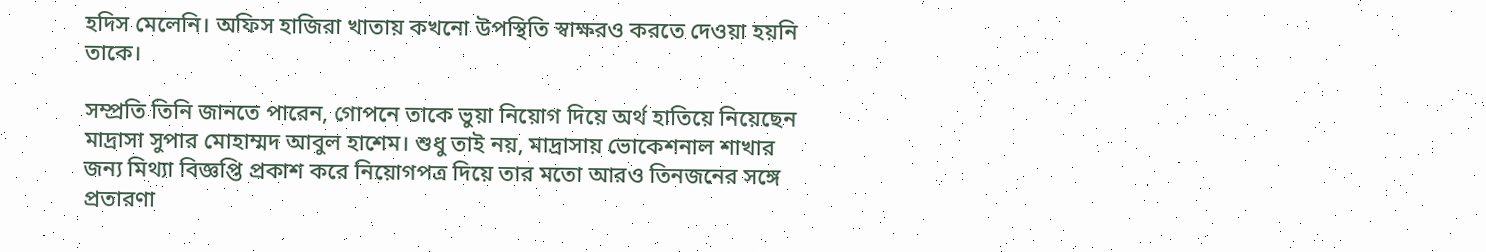হদিস মেলেনি। অফিস হাজিরা খাতায় কখনো উপস্থিতি স্বাক্ষরও করতে দেওয়া হয়নি তাকে।

সম্প্রতি তিনি জানতে পারেন, গোপনে তাকে ভুয়া নিয়োগ দিয়ে অর্থ হাতিয়ে নিয়েছেন মাদ্রাসা সুপার মোহাম্মদ আবুল হাশেম। শুধু তাই নয়, মাদ্রাসায় ভোকেশনাল শাখার জন্য মিথ্যা বিজ্ঞপ্তি প্রকাশ করে নিয়োগপত্র দিয়ে তার মতো আরও তিনজনের সঙ্গে প্রতারণা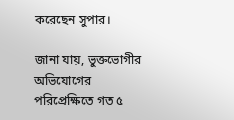করেছেন সুপার।

জানা যায়, ভুক্তভোগীর অভিযোগের পরিপ্রেক্ষিতে গত ৫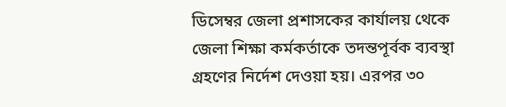ডিসেম্বর জেলা প্রশাসকের কার্যালয় থেকে জেলা শিক্ষা কর্মকর্তাকে তদন্তপূর্বক ব্যবস্থা গ্রহণের নির্দেশ দেওয়া হয়। এরপর ৩০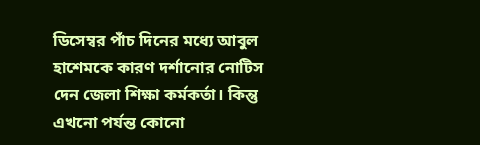ডিসেম্বর পাঁচ দিনের মধ্যে আবুল হাশেমকে কারণ দর্শানোর নোটিস দেন জেলা শিক্ষা কর্মকর্তা। কিন্তু এখনো পর্যন্ত কোনো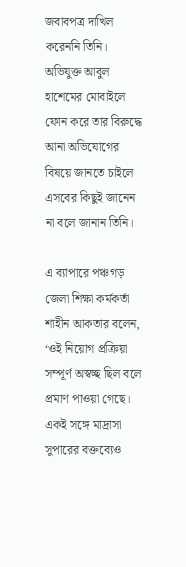জবাবপত্র দাখিল করেননি তিনি। অভিযুক্ত আবুল হাশেমের মোবাইলে ফোন করে তার বিরুদ্ধে আনা অভিযোগের বিষয়ে জানতে চাইলে এসবের কিছুই জানেন না বলে জানান তিনি।

এ ব্যাপারে পঞ্চগড় জেলা শিক্ষা কর্মকর্তা শাহীন আকতার বলেন, ‘ওই নিয়োগ প্রক্রিয়া সম্পূর্ণ অস্বচ্ছ ছিল বলে প্রমাণ পাওয়া গেছে। একই সঙ্গে মাদ্রাসা সুপারের বক্তব্যেও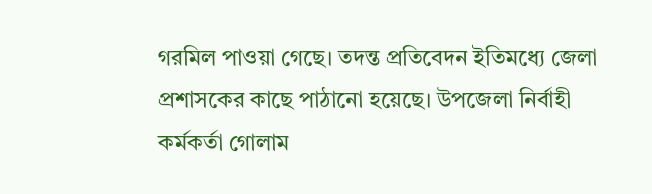গরমিল পাওয়া গেছে। তদন্ত প্রতিবেদন ইতিমধ্যে জেলা প্রশাসকের কাছে পাঠানো হয়েছে। উপজেলা নির্বাহী কর্মকর্তা গোলাম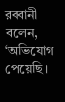রব্বানী বলেন, ‘অভিযোগ পেয়েছি।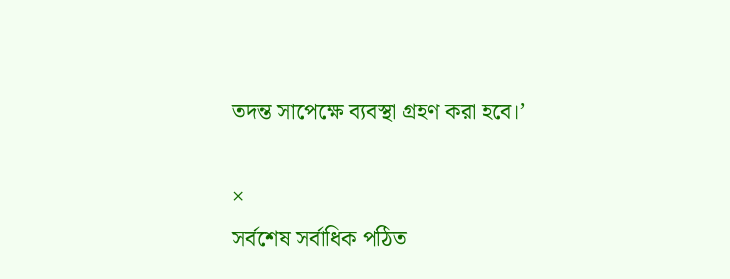তদন্ত সাপেক্ষে ব্যবস্থা গ্রহণ করা হবে।’

×
সর্বশেষ সর্বাধিক পঠিত